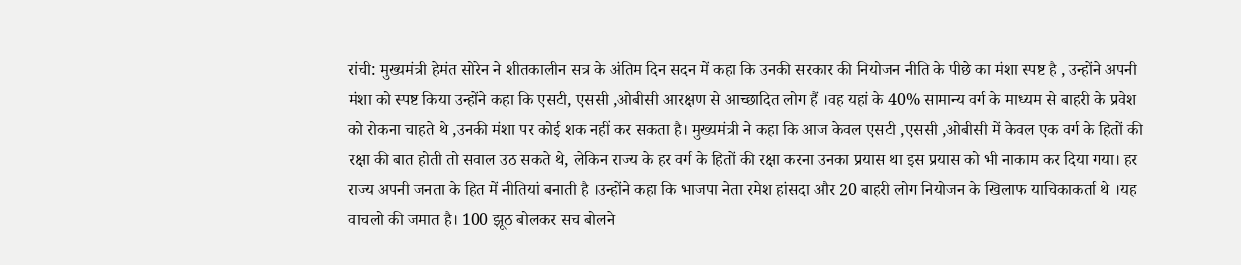रांची: मुख्यमंत्री हेमंत सोरेन ने शीतकालीन सत्र के अंतिम दिन सदन में कहा कि उनकी सरकार की नियोजन नीति के पीछे का मंशा स्पष्ट है , उन्होंने अपनी मंशा को स्पष्ट किया उन्होंने कहा कि एसटी, एससी ,ओबीसी आरक्षण से आच्छादित लोग हैं ।वह यहां के 40% सामान्य वर्ग के माध्यम से बाहरी के प्रवेश को रोकना चाहते थे ,उनकी मंशा पर कोई शक नहीं कर सकता है। मुख्यमंत्री ने कहा कि आज केवल एसटी ,एससी ,ओबीसी में केवल एक वर्ग के हितों की रक्षा की बात होती तो सवाल उठ सकते थे, लेकिन राज्य के हर वर्ग के हितों की रक्षा करना उनका प्रयास था इस प्रयास को भी नाकाम कर दिया गया। हर राज्य अपनी जनता के हित में नीतियां बनाती है ।उन्होंने कहा कि भाजपा नेता रमेश हांसदा और 20 बाहरी लोग नियोजन के खिलाफ याचिकाकर्ता थे ।यह वाचलो की जमात है। 100 झूठ बोलकर सच बोलने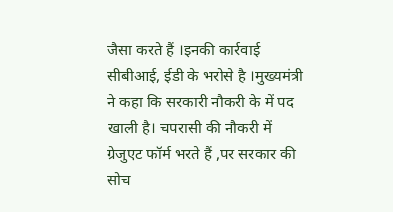जैसा करते हैं ।इनकी कार्रवाई सीबीआई, ईडी के भरोसे है ।मुख्यमंत्री ने कहा कि सरकारी नौकरी के में पद खाली है। चपरासी की नौकरी में ग्रेजुएट फॉर्म भरते हैं ,पर सरकार की सोच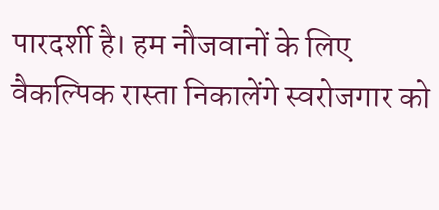पारदर्शी है। हम नौजवानों के लिए वैकल्पिक रास्ता निकालेंगे स्वरोजगार को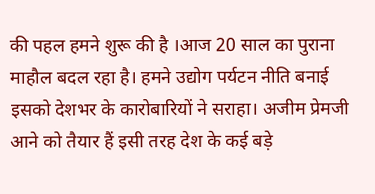की पहल हमने शुरू की है ।आज 20 साल का पुराना माहौल बदल रहा है। हमने उद्योग पर्यटन नीति बनाई इसको देशभर के कारोबारियों ने सराहा। अजीम प्रेमजी आने को तैयार हैं इसी तरह देश के कई बड़े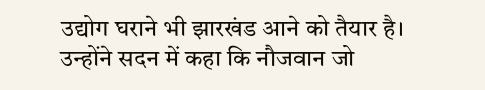उद्योग घराने भी झारखंड आने को तैयार है। उन्होंने सदन में कहा कि नौजवान जो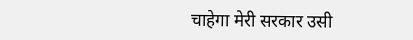चाहेगा मेरी सरकार उसी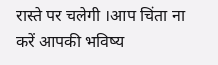रास्ते पर चलेगी ।आप चिंता ना करें आपकी भविष्य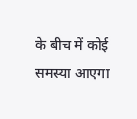के बीच में कोई समस्या आएगा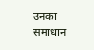उनका समाधान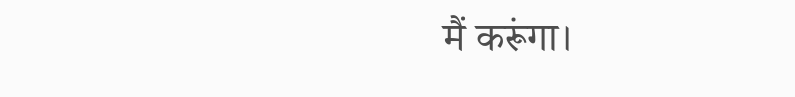मैं करूंगा।